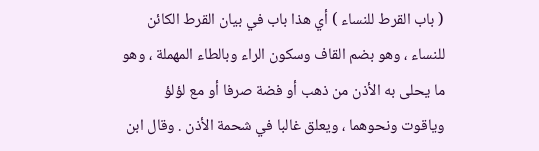( باب القرط للنساء ) أي هذا باب في بيان القرط الكائن للنساء ، وهو بضم القاف وسكون الراء وبالطاء المهملة ، وهو ما يحلى به الأذن من ذهب أو فضة صرفا أو مع لؤلؤ وياقوت ونحوهما ، ويعلق غالبا في شحمة الأذن . وقال ابن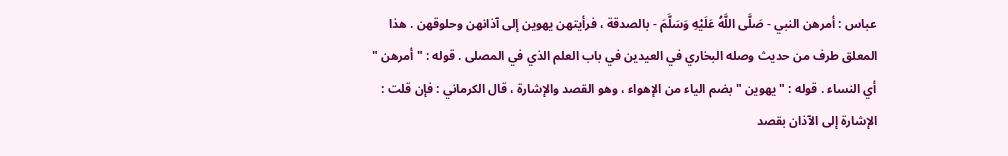عباس : أمرهن النبي - صَلَّى اللَّهُ عَلَيْهِ وَسَلَّمَ - بالصدقة ، فرأيتهن يهوين إلى آذانهن وحلوقهن . هذا المعلق طرف من حديث وصله البخاري في العيدين في باب العلم الذي في المصلى . قوله : " أمرهن " أي النساء . قوله : " يهوين " بضم الياء من الإهواء ، وهو القصد والإشارة ، قال الكرماني : فإن قلت : الإشارة إلى الآذان بقصد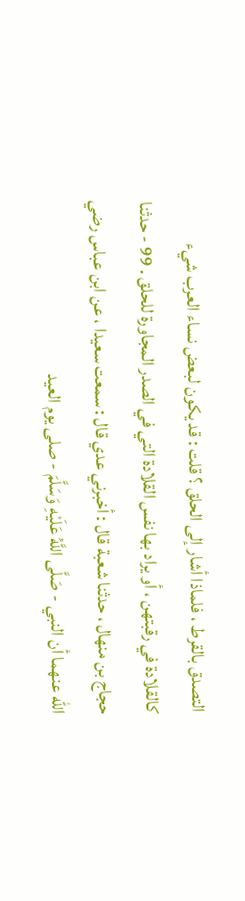التصدق بالقرط ، فلماذا أشار إلى الحلق ؟ قلت : قد يكون لبعض نساء العرب شيء كالقلادة في رقبتهن ، أو يراد بها نفس القلادة التي في الصدر المجاورة للحلق . 99 - حدثنا حجاج بن منهال ، حدثنا شعبة قال : أخبرني عدي قال : سمعت سعيدا ، عن ابن عباس رضي الله عنهما أن النبي - صَلَّى اللَّهُ عَلَيْهِ وَسَلَّمَ - صلى يوم العيد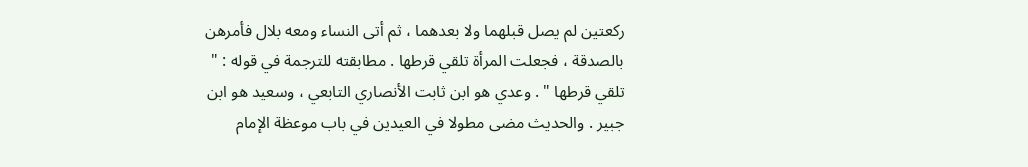ركعتين لم يصل قبلهما ولا بعدهما ، ثم أتى النساء ومعه بلال فأمرهن بالصدقة ، فجعلت المرأة تلقي قرطها . مطابقته للترجمة في قوله : " تلقي قرطها " . وعدي هو ابن ثابت الأنصاري التابعي ، وسعيد هو ابن جبير . والحديث مضى مطولا في العيدين في باب موعظة الإمام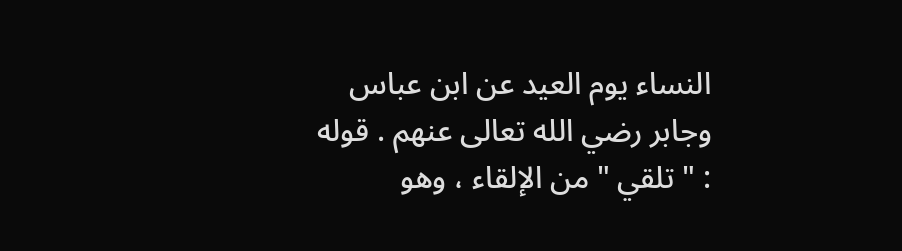النساء يوم العيد عن ابن عباس وجابر رضي الله تعالى عنهم . قوله : " تلقي " من الإلقاء ، وهو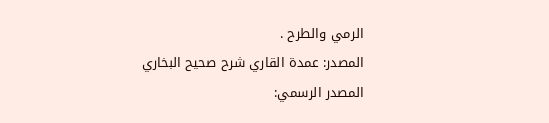الرمي والطرح .
المصدر: عمدة القاري شرح صحيح البخاري
المصدر الرسمي: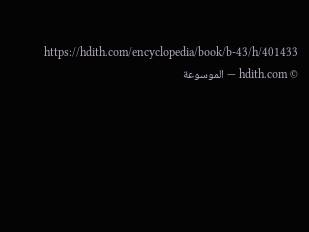https://hdith.com/encyclopedia/book/b-43/h/401433
© hdith.com — الموسوعة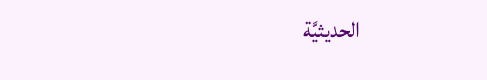الحديثيَّة